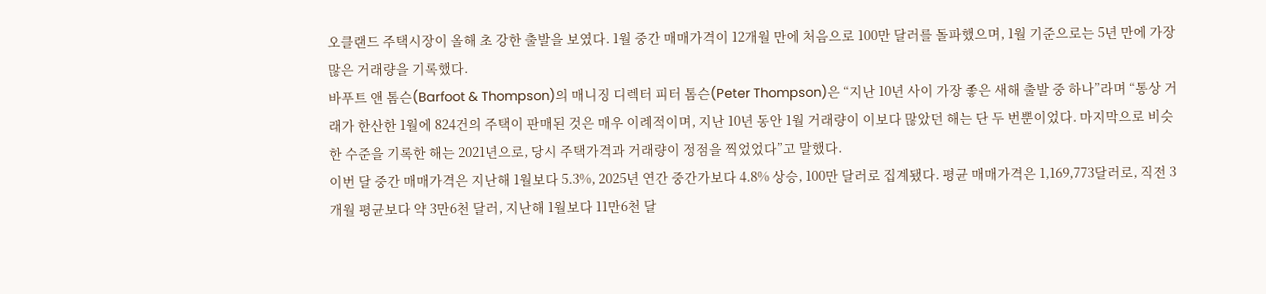오클랜드 주택시장이 올해 초 강한 출발을 보였다. 1월 중간 매매가격이 12개월 만에 처음으로 100만 달러를 돌파했으며, 1월 기준으로는 5년 만에 가장 많은 거래량을 기록했다.
바푸트 앤 톰슨(Barfoot & Thompson)의 매니징 디렉터 피터 톰슨(Peter Thompson)은 “지난 10년 사이 가장 좋은 새해 출발 중 하나”라며 “통상 거래가 한산한 1월에 824건의 주택이 판매된 것은 매우 이례적이며, 지난 10년 동안 1월 거래량이 이보다 많았던 해는 단 두 번뿐이었다. 마지막으로 비슷한 수준을 기록한 해는 2021년으로, 당시 주택가격과 거래량이 정점을 찍었었다”고 말했다.
이번 달 중간 매매가격은 지난해 1월보다 5.3%, 2025년 연간 중간가보다 4.8% 상승, 100만 달러로 집계됐다. 평균 매매가격은 1,169,773달러로, 직전 3개월 평균보다 약 3만6천 달러, 지난해 1월보다 11만6천 달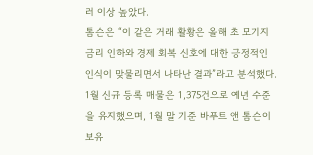러 이상 높았다.
톰슨은 “이 같은 거래 활황은 올해 초 모기지 금리 인하와 경제 회복 신호에 대한 긍정적인 인식이 맞물리면서 나타난 결과”라고 분석했다.
1월 신규 등록 매물은 1,375건으로 예년 수준을 유지했으며, 1월 말 기준 바푸트 앤 톰슨이 보유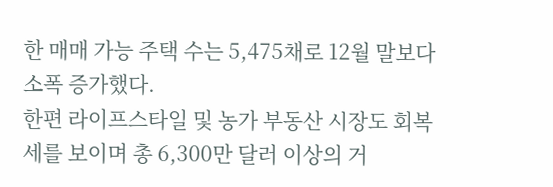한 매매 가능 주택 수는 5,475채로 12월 말보다 소폭 증가했다.
한편 라이프스타일 및 농가 부동산 시장도 회복세를 보이며 총 6,300만 달러 이상의 거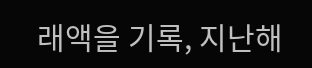래액을 기록, 지난해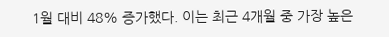1월 대비 48% 증가했다. 이는 최근 4개월 중 가장 높은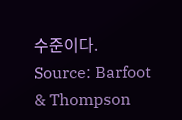수준이다.
Source: Barfoot & Thompson